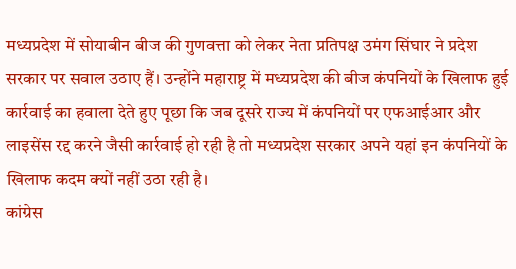मध्यप्रदेश में सोयाबीन बीज की गुणवत्ता को लेकर नेता प्रतिपक्ष उमंग सिंघार ने प्रदेश सरकार पर सवाल उठाए हैं। उन्होंने महाराष्ट्र में मध्यप्रदेश की बीज कंपनियों के खिलाफ हुई कार्रवाई का हवाला देते हुए पूछा कि जब दूसरे राज्य में कंपनियों पर एफआईआर और लाइसेंस रद्द करने जैसी कार्रवाई हो रही है तो मध्यप्रदेश सरकार अपने यहां इन कंपनियों के खिलाफ कदम क्यों नहीं उठा रही है।
कांग्रेस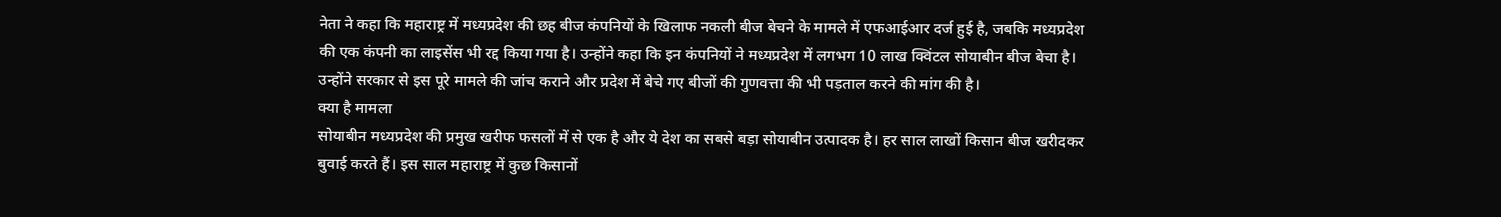नेता ने कहा कि महाराष्ट्र में मध्यप्रदेश की छह बीज कंपनियों के खिलाफ नकली बीज बेचने के मामले में एफआईआर दर्ज हुई है, जबकि मध्यप्रदेश की एक कंपनी का लाइसेंस भी रद्द किया गया है। उन्होंने कहा कि इन कंपनियों ने मध्यप्रदेश में लगभग 10 लाख क्विंटल सोयाबीन बीज बेचा है। उन्होंने सरकार से इस पूरे मामले की जांच कराने और प्रदेश में बेचे गए बीजों की गुणवत्ता की भी पड़ताल करने की मांग की है।
क्या है मामला
सोयाबीन मध्यप्रदेश की प्रमुख खरीफ फसलों में से एक है और ये देश का सबसे बड़ा सोयाबीन उत्पादक है। हर साल लाखों किसान बीज खरीदकर बुवाई करते हैं। इस साल महाराष्ट्र में कुछ किसानों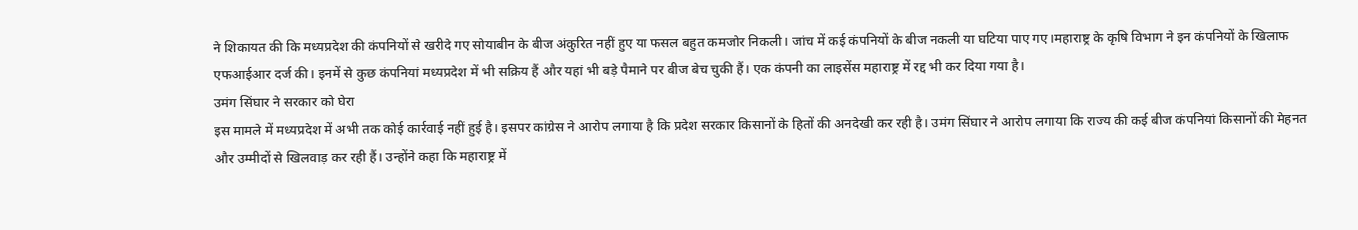ने शिकायत की कि मध्यप्रदेश की कंपनियों से खरीदे गए सोयाबीन के बीज अंकुरित नहीं हुए या फसल बहुत कमजोर निकली। जांच में कई कंपनियों के बीज नकली या घटिया पाए गए।महाराष्ट्र के कृषि विभाग ने इन कंपनियों के खिलाफ एफआईआर दर्ज की। इनमें से कुछ कंपनियां मध्यप्रदेश में भी सक्रिय हैं और यहां भी बड़े पैमाने पर बीज बेच चुकी हैं। एक कंपनी का लाइसेंस महाराष्ट्र में रद्द भी कर दिया गया है।
उमंग सिंघार ने सरकार को घेरा
इस मामले में मध्यप्रदेश में अभी तक कोई कार्रवाई नहीं हुई है। इसपर कांग्रेस ने आरोप लगाया है कि प्रदेश सरकार किसानों के हितों की अनदेखी कर रही है। उमंग सिंघार ने आरोप लगाया कि राज्य की कई बीज कंपनियां किसानों की मेहनत और उम्मीदों से खिलवाड़ कर रही हैं। उन्होंने कहा कि महाराष्ट्र में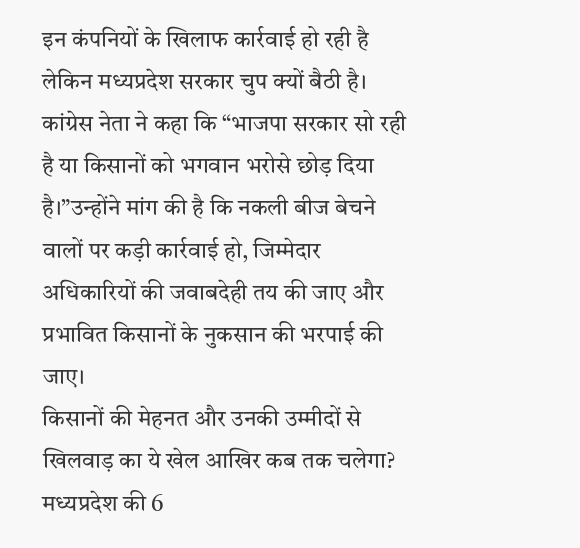इन कंपनियों के खिलाफ कार्रवाई हो रही है लेकिन मध्यप्रदेश सरकार चुप क्यों बैठी है। कांग्रेस नेता ने कहा कि “भाजपा सरकार सो रही है या किसानों को भगवान भरोसे छोड़ दिया है।”उन्होंने मांग की है कि नकली बीज बेचने वालों पर कड़ी कार्रवाई हो, जिम्मेदार अधिकारियों की जवाबदेही तय की जाए और प्रभावित किसानों के नुकसान की भरपाई की जाए।
किसानों की मेहनत और उनकी उम्मीदों से खिलवाड़ का ये खेल आखिर कब तक चलेगा?
मध्यप्रदेश की 6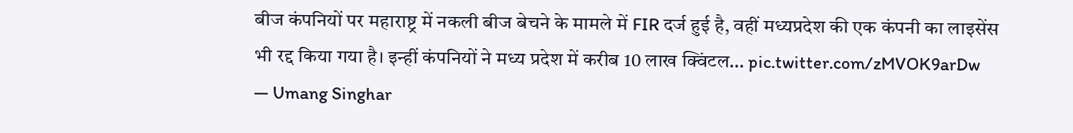बीज कंपनियों पर महाराष्ट्र में नकली बीज बेचने के मामले में FIR दर्ज हुई है, वहीं मध्यप्रदेश की एक कंपनी का लाइसेंस भी रद्द किया गया है। इन्हीं कंपनियों ने मध्य प्रदेश में करीब 10 लाख क्विंटल… pic.twitter.com/zMVOK9arDw
— Umang Singhar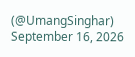(@UmangSinghar) September 16, 2026